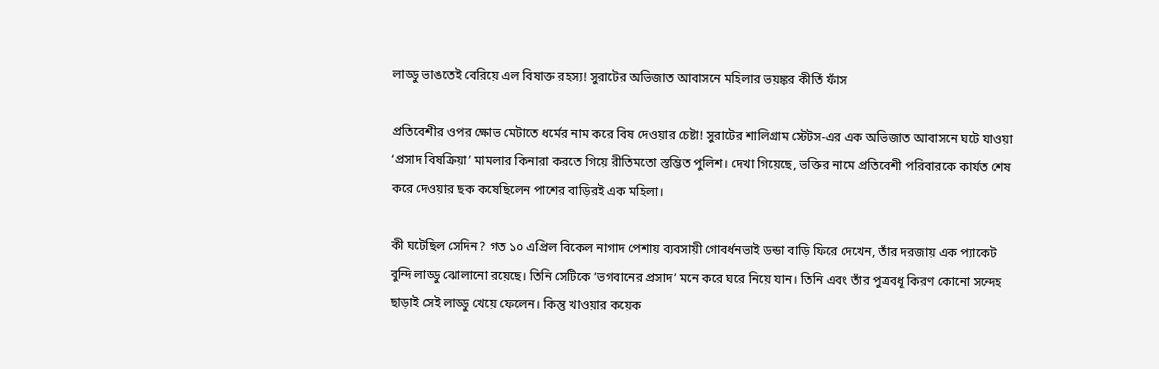লাড্ডু ভাঙতেই বেরিয়ে এল বিষাক্ত রহস্য! সুরাটের অভিজাত আবাসনে মহিলার ভয়ঙ্কর কীর্তি ফাঁস

প্রতিবেশীর ওপর ক্ষোভ মেটাতে ধর্মের নাম করে বিষ দেওয়ার চেষ্টা! সুরাটের শালিগ্রাম স্টেটস-এর এক অভিজাত আবাসনে ঘটে যাওয়া ‘প্রসাদ বিষক্রিয়া’ মামলার কিনারা করতে গিয়ে রীতিমতো স্তম্ভিত পুলিশ। দেখা গিয়েছে, ভক্তির নামে প্রতিবেশী পরিবারকে কার্যত শেষ করে দেওয়ার ছক কষেছিলেন পাশের বাড়িরই এক মহিলা।

কী ঘটেছিল সেদিন? গত ১০ এপ্রিল বিকেল নাগাদ পেশায় ব্যবসায়ী গোবর্ধনভাই ডন্ডা বাড়ি ফিরে দেখেন, তাঁর দরজায় এক প্যাকেট বুন্দি লাড্ডু ঝোলানো রয়েছে। তিনি সেটিকে ‘ভগবানের প্রসাদ’ মনে করে ঘরে নিয়ে যান। তিনি এবং তাঁর পুত্রবধূ কিরণ কোনো সন্দেহ ছাড়াই সেই লাড্ডু খেয়ে ফেলেন। কিন্তু খাওয়ার কয়েক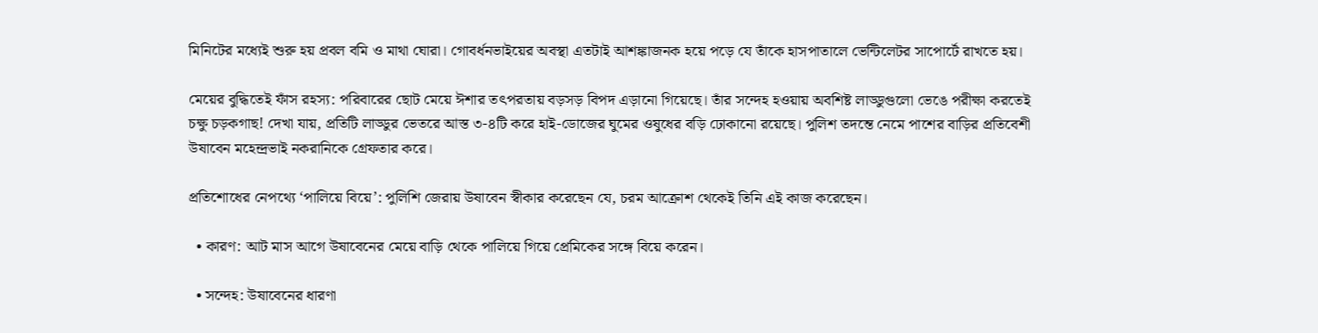মিনিটের মধ্যেই শুরু হয় প্রবল বমি ও মাথা ঘোরা। গোবর্ধনভাইয়ের অবস্থা এতটাই আশঙ্কাজনক হয়ে পড়ে যে তাঁকে হাসপাতালে ভেন্টিলেটর সাপোর্টে রাখতে হয়।

মেয়ের বুদ্ধিতেই ফাঁস রহস্য: পরিবারের ছোট মেয়ে ঈশার তৎপরতায় বড়সড় বিপদ এড়ানো গিয়েছে। তাঁর সন্দেহ হওয়ায় অবশিষ্ট লাড্ডুগুলো ভেঙে পরীক্ষা করতেই চক্ষু চড়কগাছ! দেখা যায়, প্রতিটি লাড্ডুর ভেতরে আস্ত ৩-৪টি করে হাই-ডোজের ঘুমের ওষুধের বড়ি ঢোকানো রয়েছে। পুলিশ তদন্তে নেমে পাশের বাড়ির প্রতিবেশী উষাবেন মহেন্দ্রভাই নকরানিকে গ্রেফতার করে।

প্রতিশোধের নেপথ্যে ‘পালিয়ে বিয়ে’: পুলিশি জেরায় উষাবেন স্বীকার করেছেন যে, চরম আক্রোশ থেকেই তিনি এই কাজ করেছেন।

  • কারণ: আট মাস আগে উষাবেনের মেয়ে বাড়ি থেকে পালিয়ে গিয়ে প্রেমিকের সঙ্গে বিয়ে করেন।

  • সন্দেহ: উষাবেনের ধারণা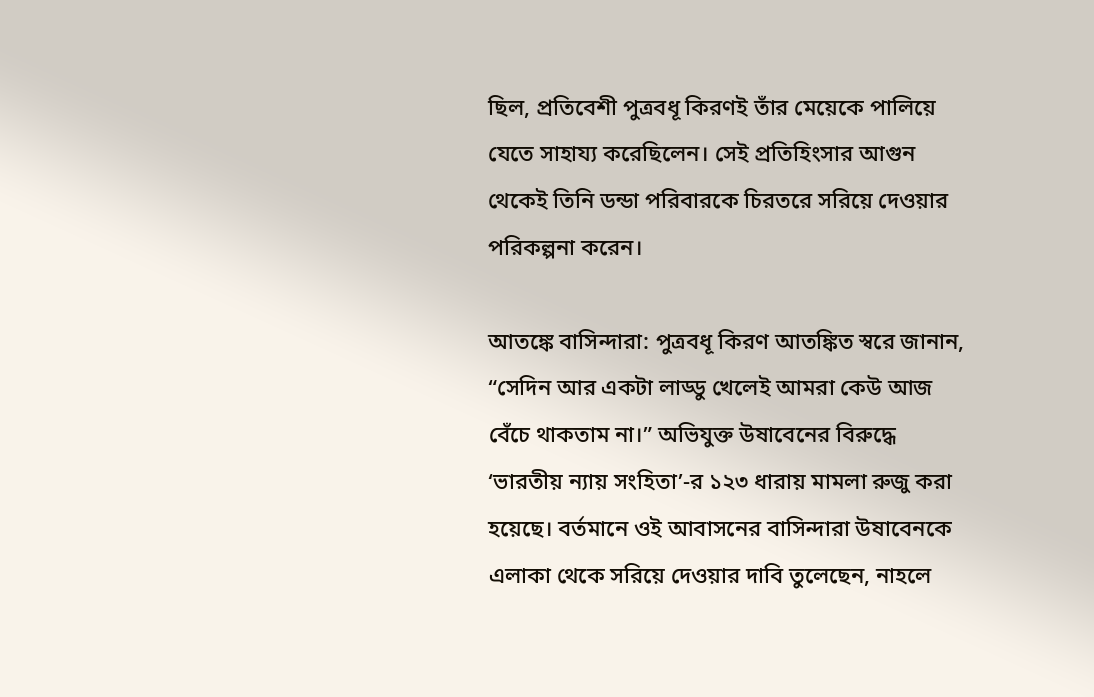ছিল, প্রতিবেশী পুত্রবধূ কিরণই তাঁর মেয়েকে পালিয়ে যেতে সাহায্য করেছিলেন। সেই প্রতিহিংসার আগুন থেকেই তিনি ডন্ডা পরিবারকে চিরতরে সরিয়ে দেওয়ার পরিকল্পনা করেন।

আতঙ্কে বাসিন্দারা: পুত্রবধূ কিরণ আতঙ্কিত স্বরে জানান, “সেদিন আর একটা লাড্ডু খেলেই আমরা কেউ আজ বেঁচে থাকতাম না।” অভিযুক্ত উষাবেনের বিরুদ্ধে ‘ভারতীয় ন্যায় সংহিতা’-র ১২৩ ধারায় মামলা রুজু করা হয়েছে। বর্তমানে ওই আবাসনের বাসিন্দারা উষাবেনকে এলাকা থেকে সরিয়ে দেওয়ার দাবি তুলেছেন, নাহলে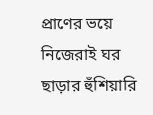প্রাণের ভয়ে নিজেরাই ঘর ছাড়ার হুঁশিয়ারি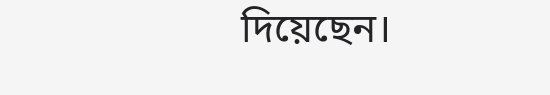দিয়েছেন।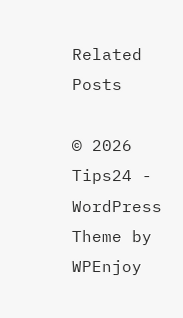Related Posts

© 2026 Tips24 - WordPress Theme by WPEnjoy